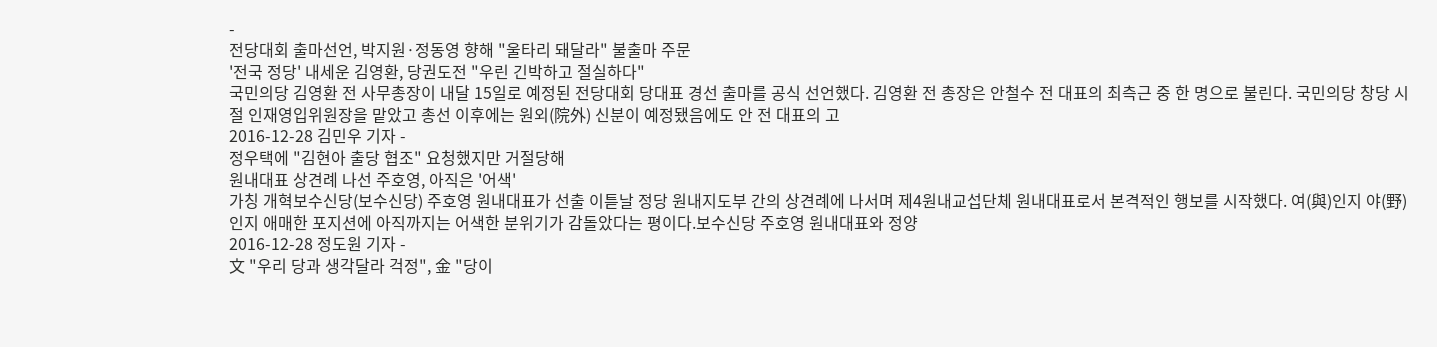-
전당대회 출마선언, 박지원·정동영 향해 "울타리 돼달라" 불출마 주문
'전국 정당' 내세운 김영환, 당권도전 "우린 긴박하고 절실하다"
국민의당 김영환 전 사무총장이 내달 15일로 예정된 전당대회 당대표 경선 출마를 공식 선언했다. 김영환 전 총장은 안철수 전 대표의 최측근 중 한 명으로 불린다. 국민의당 창당 시절 인재영입위원장을 맡았고 총선 이후에는 원외(院外) 신분이 예정됐음에도 안 전 대표의 고
2016-12-28 김민우 기자 -
정우택에 "김현아 출당 협조" 요청했지만 거절당해
원내대표 상견례 나선 주호영, 아직은 '어색'
가칭 개혁보수신당(보수신당) 주호영 원내대표가 선출 이튿날 정당 원내지도부 간의 상견례에 나서며 제4원내교섭단체 원내대표로서 본격적인 행보를 시작했다. 여(與)인지 야(野)인지 애매한 포지션에 아직까지는 어색한 분위기가 감돌았다는 평이다.보수신당 주호영 원내대표와 정양
2016-12-28 정도원 기자 -
文 "우리 당과 생각달라 걱정", 金 "당이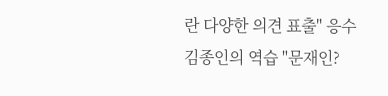란 다양한 의견 표출" 응수
김종인의 역습 "문재인?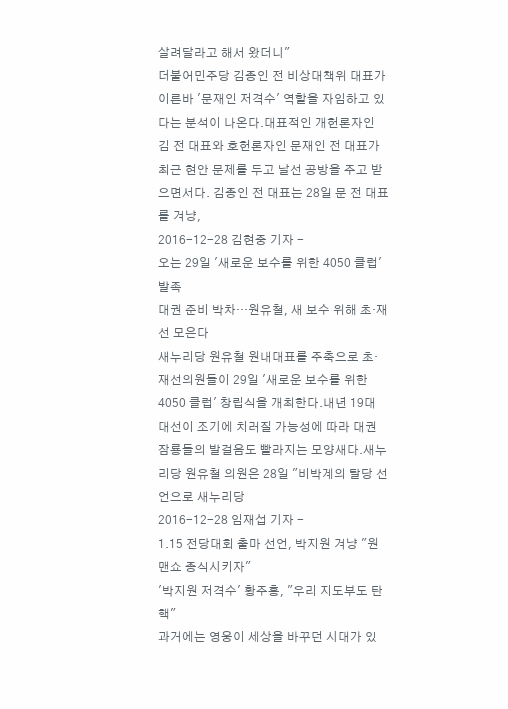살려달라고 해서 왔더니"
더불어민주당 김종인 전 비상대책위 대표가 이른바 '문재인 저격수' 역할을 자임하고 있다는 분석이 나온다.대표적인 개헌론자인 김 전 대표와 호헌론자인 문재인 전 대표가 최근 현안 문제를 두고 날선 공방을 주고 받으면서다. 김종인 전 대표는 28일 문 전 대표를 겨냥,
2016-12-28 김현중 기자 -
오는 29일 '새로운 보수를 위한 4050 클럽' 발족
대권 준비 박차…원유철, 새 보수 위해 초·재선 모은다
새누리당 원유철 원내대표를 주축으로 초·재선의원들이 29일 '새로운 보수를 위한 4050 클럽' 창립식을 개최한다.내년 19대 대선이 조기에 치러질 가능성에 따라 대권 잠룡들의 발걸음도 빨라지는 모양새다.새누리당 원유철 의원은 28일 "비박계의 탈당 선언으로 새누리당
2016-12-28 임재섭 기자 -
1.15 전당대회 출마 선언, 박지원 겨냥 "원맨쇼 종식시키자"
'박지원 저격수' 황주홍, "우리 지도부도 탄핵"
과거에는 영웅이 세상을 바꾸던 시대가 있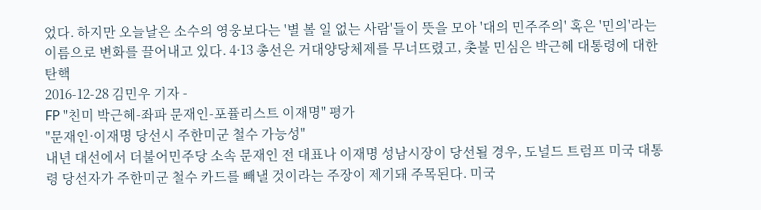었다. 하지만 오늘날은 소수의 영웅보다는 '별 볼 일 없는 사람'들이 뜻을 모아 '대의 민주주의' 혹은 '민의'라는 이름으로 변화를 끌어내고 있다. 4·13 총선은 거대양당체제를 무너뜨렸고, 촛불 민심은 박근혜 대통령에 대한 탄핵
2016-12-28 김민우 기자 -
FP "친미 박근혜-좌파 문재인-포퓰리스트 이재명" 평가
"문재인·이재명 당선시 주한미군 철수 가능성"
내년 대선에서 더불어민주당 소속 문재인 전 대표나 이재명 성남시장이 당선될 경우, 도널드 트럼프 미국 대통령 당선자가 주한미군 철수 카드를 빼낼 것이라는 주장이 제기돼 주목된다. 미국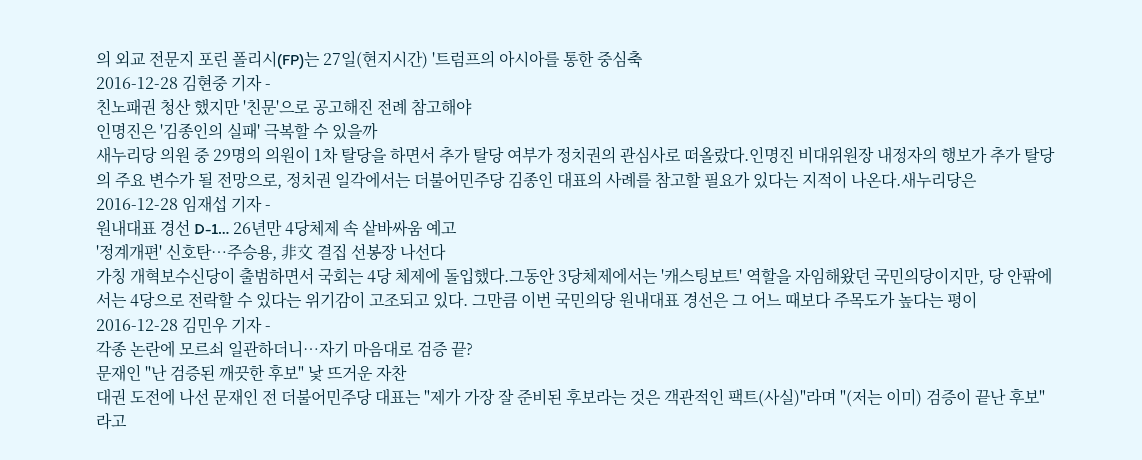의 외교 전문지 포린 폴리시(FP)는 27일(현지시간) '트럼프의 아시아를 통한 중심축
2016-12-28 김현중 기자 -
친노패권 청산 했지만 '친문'으로 공고해진 전례 참고해야
인명진은 '김종인의 실패' 극복할 수 있을까
새누리당 의원 중 29명의 의원이 1차 탈당을 하면서 추가 탈당 여부가 정치권의 관심사로 떠올랐다.인명진 비대위원장 내정자의 행보가 추가 탈당의 주요 변수가 될 전망으로, 정치권 일각에서는 더불어민주당 김종인 대표의 사례를 참고할 필요가 있다는 지적이 나온다.새누리당은
2016-12-28 임재섭 기자 -
원내대표 경선 D-1… 26년만 4당체제 속 샅바싸움 예고
'정계개편' 신호탄…주승용, 非文 결집 선봉장 나선다
가칭 개혁보수신당이 출범하면서 국회는 4당 체제에 돌입했다.그동안 3당체제에서는 '캐스팅보트' 역할을 자임해왔던 국민의당이지만, 당 안팎에서는 4당으로 전락할 수 있다는 위기감이 고조되고 있다. 그만큼 이번 국민의당 원내대표 경선은 그 어느 때보다 주목도가 높다는 평이
2016-12-28 김민우 기자 -
각종 논란에 모르쇠 일관하더니…자기 마음대로 검증 끝?
문재인 "난 검증된 깨끗한 후보" 낯 뜨거운 자찬
대권 도전에 나선 문재인 전 더불어민주당 대표는 "제가 가장 잘 준비된 후보라는 것은 객관적인 팩트(사실)"라며 "(저는 이미) 검증이 끝난 후보"라고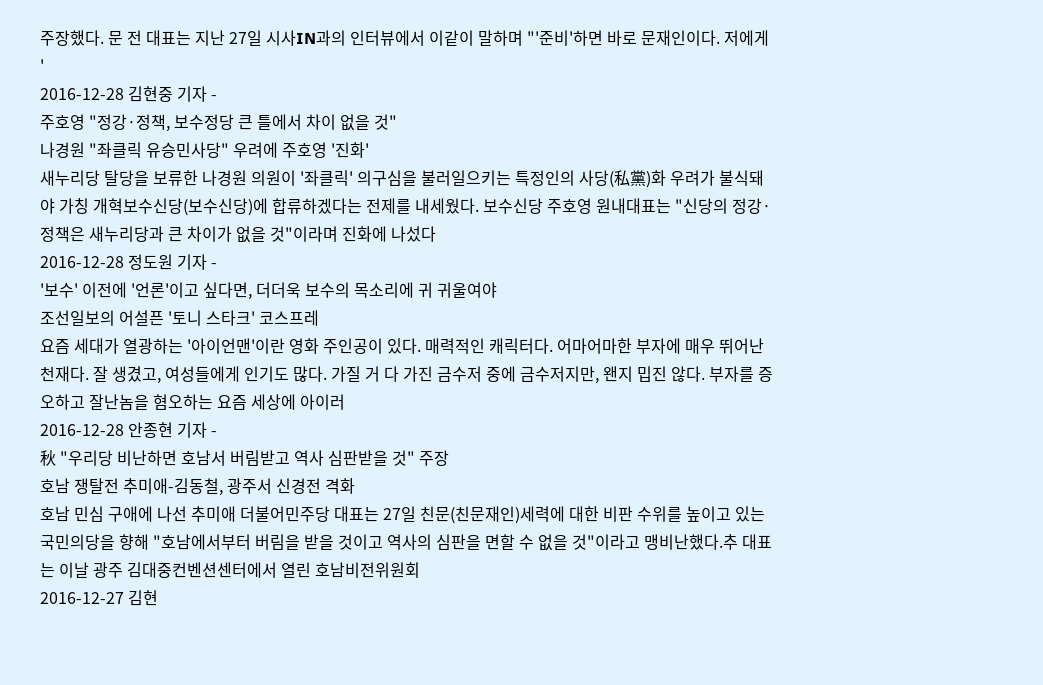주장했다. 문 전 대표는 지난 27일 시사IN과의 인터뷰에서 이같이 말하며 "'준비'하면 바로 문재인이다. 저에게 '
2016-12-28 김현중 기자 -
주호영 "정강·정책, 보수정당 큰 틀에서 차이 없을 것"
나경원 "좌클릭 유승민사당" 우려에 주호영 '진화'
새누리당 탈당을 보류한 나경원 의원이 '좌클릭' 의구심을 불러일으키는 특정인의 사당(私黨)화 우려가 불식돼야 가칭 개혁보수신당(보수신당)에 합류하겠다는 전제를 내세웠다. 보수신당 주호영 원내대표는 "신당의 정강·정책은 새누리당과 큰 차이가 없을 것"이라며 진화에 나섰다
2016-12-28 정도원 기자 -
'보수' 이전에 '언론'이고 싶다면, 더더욱 보수의 목소리에 귀 귀울여야
조선일보의 어설픈 '토니 스타크' 코스프레
요즘 세대가 열광하는 '아이언맨'이란 영화 주인공이 있다. 매력적인 캐릭터다. 어마어마한 부자에 매우 뛰어난 천재다. 잘 생겼고, 여성들에게 인기도 많다. 가질 거 다 가진 금수저 중에 금수저지만, 왠지 밉진 않다. 부자를 증오하고 잘난놈을 혐오하는 요즘 세상에 아이러
2016-12-28 안종현 기자 -
秋 "우리당 비난하면 호남서 버림받고 역사 심판받을 것" 주장
호남 쟁탈전 추미애-김동철, 광주서 신경전 격화
호남 민심 구애에 나선 추미애 더불어민주당 대표는 27일 친문(친문재인)세력에 대한 비판 수위를 높이고 있는 국민의당을 향해 "호남에서부터 버림을 받을 것이고 역사의 심판을 면할 수 없을 것"이라고 맹비난했다.추 대표는 이날 광주 김대중컨벤션센터에서 열린 호남비전위원회
2016-12-27 김현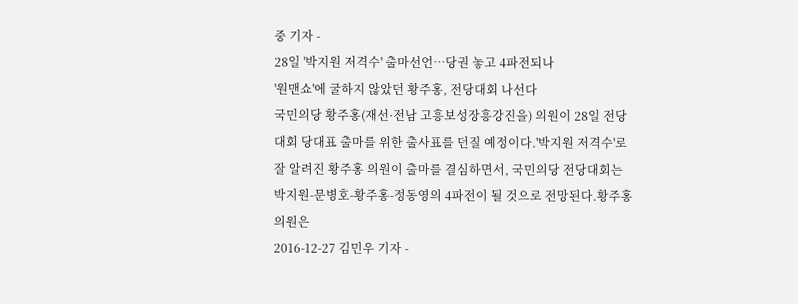중 기자 -
28일 '박지원 저격수' 출마선언…당권 놓고 4파전되나
'원맨쇼'에 굴하지 않았던 황주홍, 전당대회 나선다
국민의당 황주홍(재선·전남 고흥보성장흥강진을) 의원이 28일 전당대회 당대표 출마를 위한 출사표를 던질 예정이다.'박지원 저격수'로 잘 알려진 황주홍 의원이 출마를 결심하면서, 국민의당 전당대회는 박지원-문병호-황주홍-정동영의 4파전이 될 것으로 전망된다.황주홍 의원은
2016-12-27 김민우 기자 -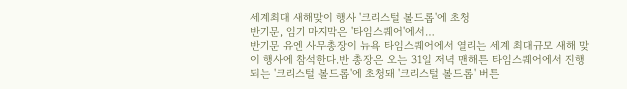세계최대 새해맞이 행사 '크리스털 볼드롭'에 초청
반기문, 임기 마지막은 '타임스퀘어'에서…
반기문 유엔 사무총장이 뉴욕 타임스퀘어에서 열리는 세계 최대규모 새해 맞이 행사에 참석한다.반 총장은 오는 31일 저녁 맨해튼 타임스퀘어에서 진행되는 '크리스털 볼드롭'에 초청돼 '크리스털 볼드롭' 버튼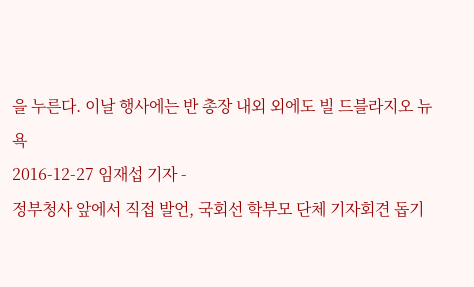을 누른다. 이날 행사에는 반 총장 내외 외에도 빌 드블라지오 뉴욕
2016-12-27 임재섭 기자 -
정부청사 앞에서 직접 발언, 국회선 학부모 단체 기자회견 돕기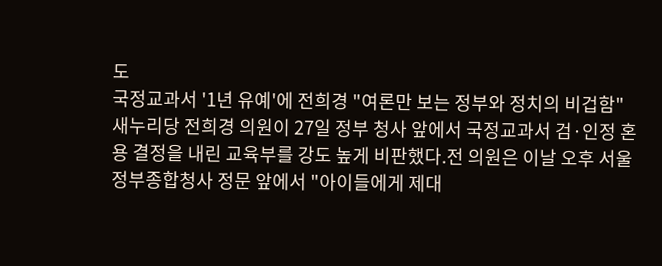도
국정교과서 '1년 유예'에 전희경 "여론만 보는 정부와 정치의 비겁함"
새누리당 전희경 의원이 27일 정부 청사 앞에서 국정교과서 검·인정 혼용 결정을 내린 교육부를 강도 높게 비판했다.전 의원은 이날 오후 서울 정부종합청사 정문 앞에서 "아이들에게 제대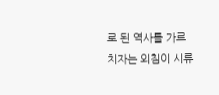로 된 역사를 가르치자는 외침이 시류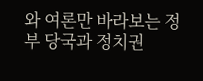와 여론만 바라보는 정부 당국과 정치권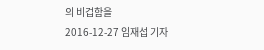의 비겁함을
2016-12-27 임재섭 기자